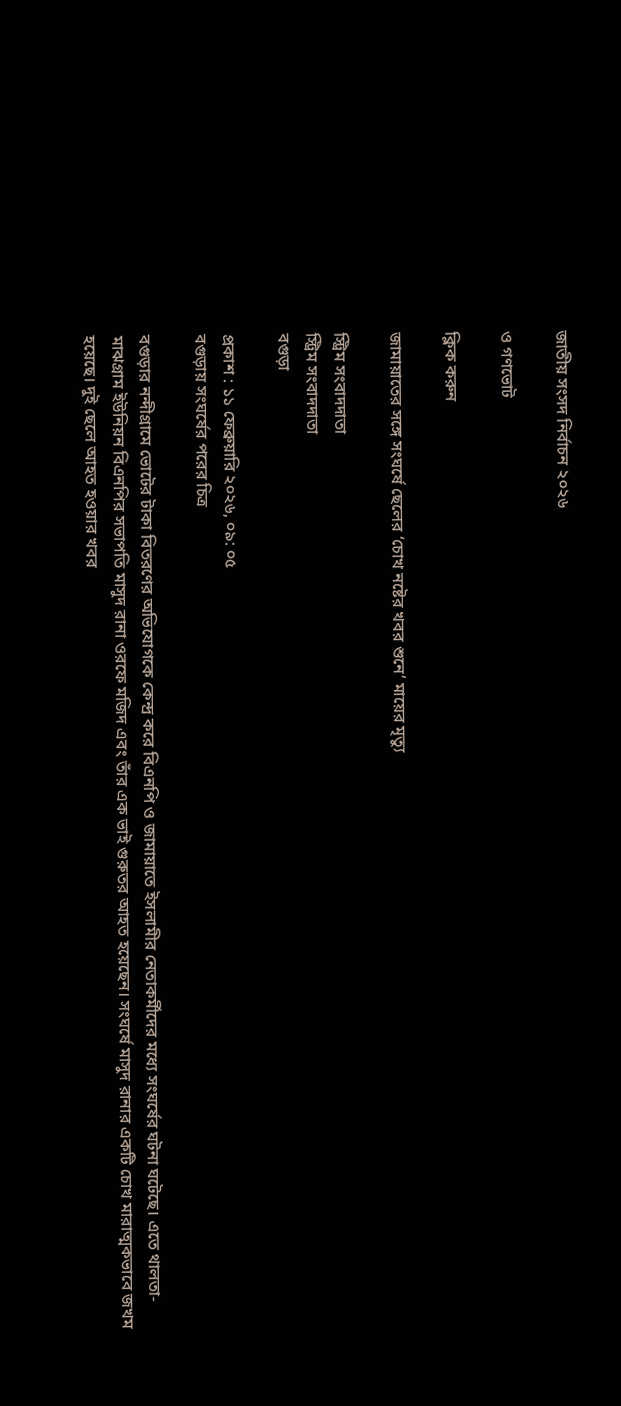জাতীয় সংসদ নির্বাচন ২০২৬

ও গণভোট

ক্লিক করুন

জামায়াতের সঙ্গে সংঘর্ষে ছেলের ‘চোখ নষ্টের খবর শুনে’ মায়ের মৃত্যু

স্ট্রিম সংবাদদাতা
স্ট্রিম সংবাদদাতা
বগুড়া

প্রকাশ : ১১ ফেব্রুয়ারি ২০২৬, ০৯: ০৫
বগুড়ায় সংঘর্ষের পরের চিত্র

বগুড়ার নন্দীগ্রামে ভোটের টাকা বিতরণের অভিযোগকে কেন্দ্র করে বিএনপি ও জামায়াতে ইসলামীর নেতাকর্মীদের মধ্যে সংঘর্ষের ঘটনা ঘটেছে। এতে থালতা-মাঝগ্রাম ইউনিয়ন বিএনপির সভাপতি মাসুদ রানা ওরফে মজিদ এবং তাঁর এক ভাই গুরুতর আহত হয়েছেন। সংঘর্ষে মাসুদ রানার একটি চোখ মারাত্মকভাবে জখম হয়েছে। দুই ছেলে আহত হওয়ার খবর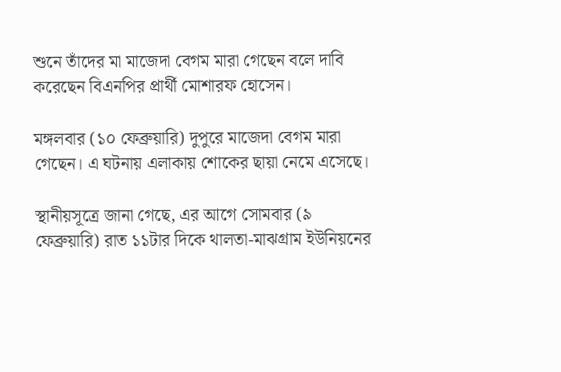শুনে তাঁদের মা মাজেদা বেগম মারা গেছেন বলে দাবি করেছেন বিএনপির প্রার্থী মোশারফ হোসেন।

মঙ্গলবার (১০ ফেব্রুয়ারি) দুপুরে মাজেদা বেগম মারা গেছেন। এ ঘটনায় এলাকায় শোকের ছায়া নেমে এসেছে।

স্থানীয়সূত্রে জানা গেছে, এর আগে সোমবার (৯ ফেব্রুয়ারি) রাত ১১টার দিকে থালতা-মাঝগ্রাম ইউনিয়নের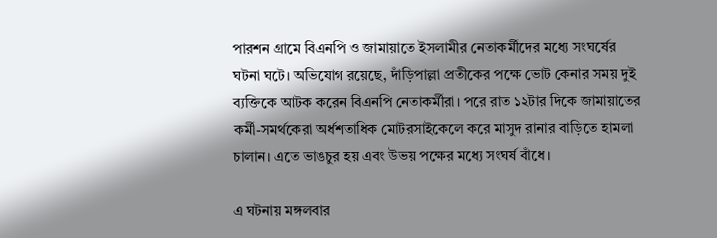পারশন গ্রামে বিএনপি ও জামায়াতে ইসলামীর নেতাকর্মীদের মধ্যে সংঘর্ষের ঘটনা ঘটে। অভিযোগ রয়েছে, দাঁড়িপাল্লা প্রতীকের পক্ষে ভোট কেনার সময় দুই ব্যক্তিকে আটক করেন বিএনপি নেতাকর্মীরা। পরে রাত ১২টার দিকে জামায়াতের কর্মী-সমর্থকেরা অর্ধশতাধিক মোটরসাইকেলে করে মাসুদ রানার বাড়িতে হামলা চালান। এতে ভাঙচুর হয় এবং উভয় পক্ষের মধ্যে সংঘর্ষ বাঁধে।

এ ঘটনায় মঙ্গলবার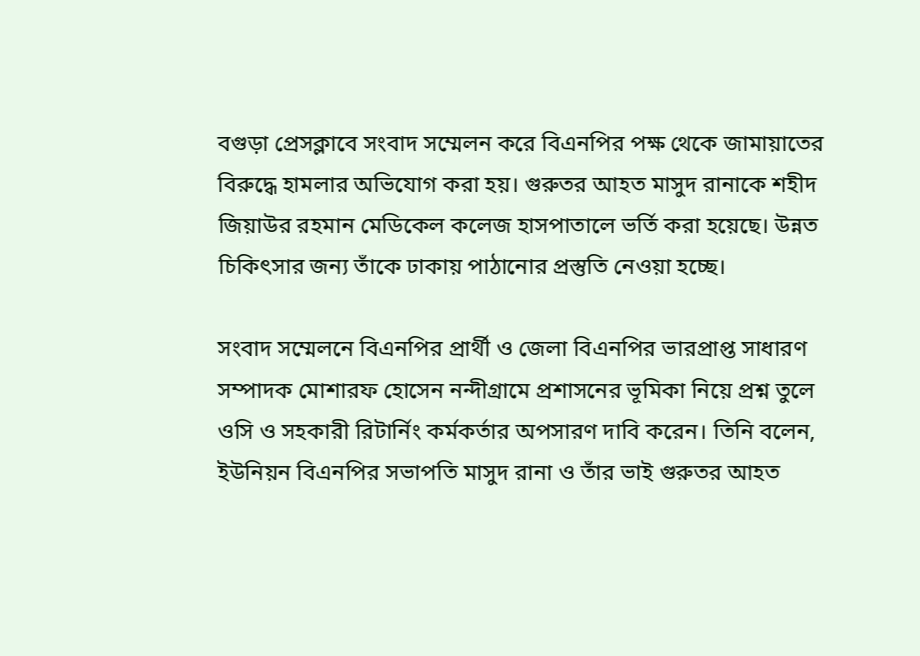বগুড়া প্রেসক্লাবে সংবাদ সম্মেলন করে বিএনপির পক্ষ থেকে জামায়াতের বিরুদ্ধে হামলার অভিযোগ করা হয়। গুরুতর আহত মাসুদ রানাকে শহীদ জিয়াউর রহমান মেডিকেল কলেজ হাসপাতালে ভর্তি করা হয়েছে। উন্নত চিকিৎসার জন্য তাঁকে ঢাকায় পাঠানোর প্রস্তুতি নেওয়া হচ্ছে।

সংবাদ সম্মেলনে বিএনপির প্রার্থী ও জেলা বিএনপির ভারপ্রাপ্ত সাধারণ সম্পাদক মোশারফ হোসেন নন্দীগ্রামে প্রশাসনের ভূমিকা নিয়ে প্রশ্ন তুলে ওসি ও সহকারী রিটার্নিং কর্মকর্তার অপসারণ দাবি করেন। তিনি বলেন, ইউনিয়ন বিএনপির সভাপতি মাসুদ রানা ও তাঁর ভাই গুরুতর আহত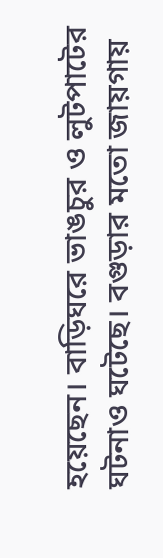হয়েছেন। বাড়িঘরে ভাঙচুর ও লুটপাটের ঘটনাও ঘটেছে। বগুড়ার মতো জায়গায়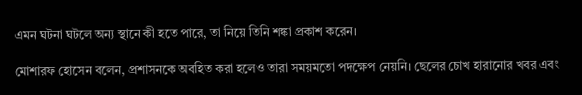এমন ঘটনা ঘটলে অন্য স্থানে কী হতে পারে, তা নিয়ে তিনি শঙ্কা প্রকাশ করেন।

মোশারফ হোসেন বলেন, প্রশাসনকে অবহিত করা হলেও তারা সময়মতো পদক্ষেপ নেয়নি। ছেলের চোখ হারানোর খবর এবং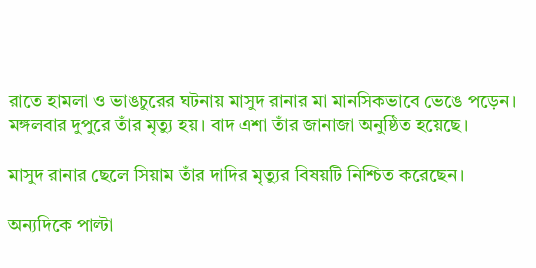রাতে হামলা ও ভাঙচুরের ঘটনায় মাসুদ রানার মা মানসিকভাবে ভেঙে পড়েন। মঙ্গলবার দুপুরে তাঁর মৃত্যু হয়। বাদ এশা তাঁর জানাজা অনুষ্ঠিত হয়েছে।

মাসুদ রানার ছেলে সিয়াম তাঁর দাদির মৃত্যুর বিষয়টি নিশ্চিত করেছেন।

অন্যদিকে পাল্টা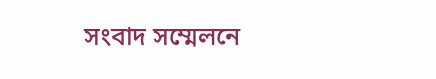সংবাদ সম্মেলনে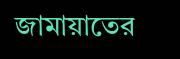জামায়াতের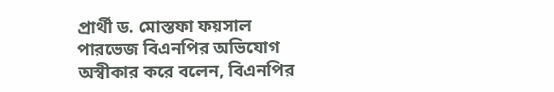প্রার্থী ড. মোস্তফা ফয়সাল পারভেজ বিএনপির অভিযোগ অস্বীকার করে বলেন, বিএনপির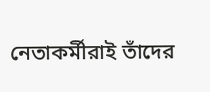নেতাকর্মীরাই তাঁদের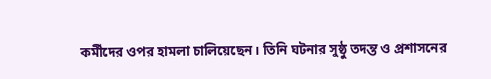কর্মীদের ওপর হামলা চালিয়েছেন। তিনি ঘটনার সুষ্ঠু তদন্ত ও প্রশাসনের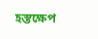হস্তক্ষেপ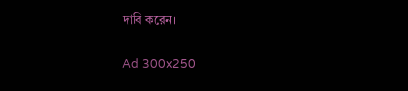দাবি করেন।

Ad 300x250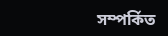সম্পর্কিত